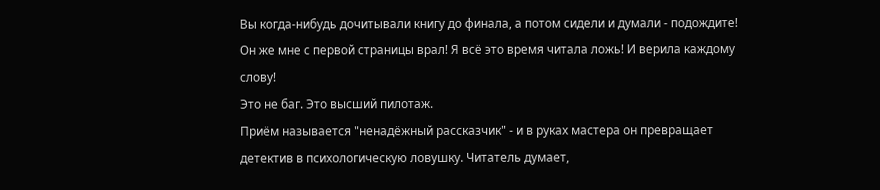Вы когда-нибудь дочитывали книгу до финала, а потом сидели и думали - подождите! Он же мне с первой страницы врал! Я всё это время читала ложь! И верила каждому слову!
Это не баг. Это высший пилотаж.
Приём называется "ненадёжный рассказчик" - и в руках мастера он превращает детектив в психологическую ловушку. Читатель думает,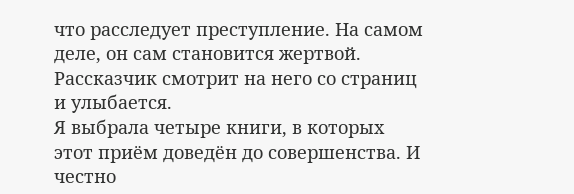что расследует преступление. На самом деле, он сам становится жертвой. Рассказчик смотрит на него со страниц и улыбается.
Я выбрала четыре книги, в которых этот приём доведён до совершенства. И честно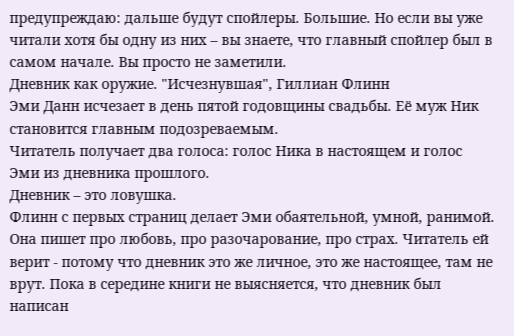предупреждаю: дальше будут спойлеры. Большие. Но если вы уже читали хотя бы одну из них – вы знаете, что главный спойлер был в самом начале. Вы просто не заметили.
Дневник как оружие. "Исчезнувшая", Гиллиан Флинн
Эми Данн исчезает в день пятой годовщины свадьбы. Её муж Ник становится главным подозреваемым.
Читатель получает два голоса: голос Ника в настоящем и голос Эми из дневника прошлого.
Дневник – это ловушка.
Флинн с первых страниц делает Эми обаятельной, умной, ранимой. Она пишет про любовь, про разочарование, про страх. Читатель ей верит - потому что дневник это же личное, это же настоящее, там не врут. Пока в середине книги не выясняется, что дневник был написан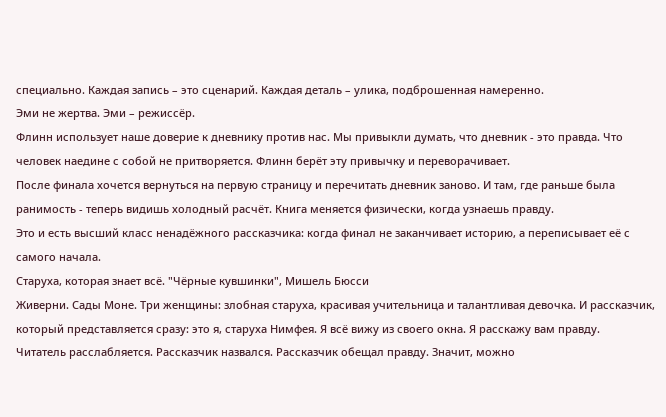специально. Каждая запись – это сценарий. Каждая деталь – улика, подброшенная намеренно.
Эми не жертва. Эми – режиссёр.
Флинн использует наше доверие к дневнику против нас. Мы привыкли думать, что дневник - это правда. Что человек наедине с собой не притворяется. Флинн берёт эту привычку и переворачивает.
После финала хочется вернуться на первую страницу и перечитать дневник заново. И там, где раньше была ранимость - теперь видишь холодный расчёт. Книга меняется физически, когда узнаешь правду.
Это и есть высший класс ненадёжного рассказчика: когда финал не заканчивает историю, а переписывает её с самого начала.
Старуха, которая знает всё. "Чёрные кувшинки", Мишель Бюсси
Живерни. Сады Моне. Три женщины: злобная старуха, красивая учительница и талантливая девочка. И рассказчик, который представляется сразу: это я, старуха Нимфея. Я всё вижу из своего окна. Я расскажу вам правду.
Читатель расслабляется. Рассказчик назвался. Рассказчик обещал правду. Значит, можно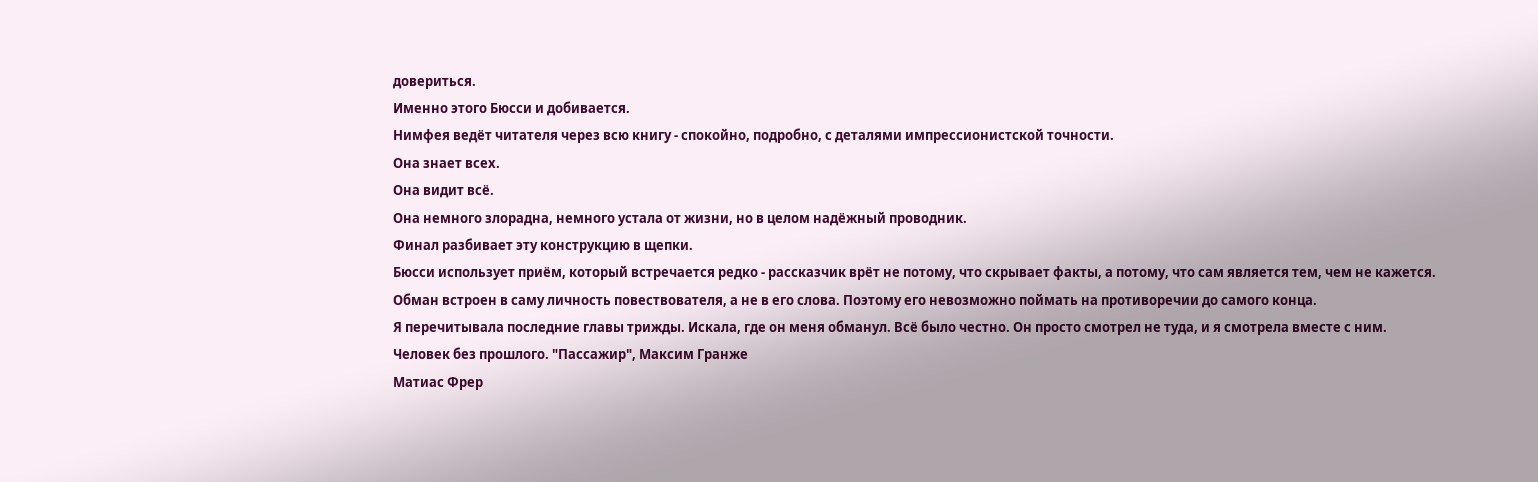довериться.
Именно этого Бюсси и добивается.
Нимфея ведёт читателя через всю книгу - спокойно, подробно, с деталями импрессионистской точности.
Она знает всех.
Она видит всё.
Она немного злорадна, немного устала от жизни, но в целом надёжный проводник.
Финал разбивает эту конструкцию в щепки.
Бюсси использует приём, который встречается редко - рассказчик врёт не потому, что скрывает факты, а потому, что сам является тем, чем не кажется. Обман встроен в саму личность повествователя, а не в его слова. Поэтому его невозможно поймать на противоречии до самого конца.
Я перечитывала последние главы трижды. Искала, где он меня обманул. Всё было честно. Он просто смотрел не туда, и я смотрела вместе с ним.
Человек без прошлого. "Пассажир", Максим Гранже
Матиас Фрер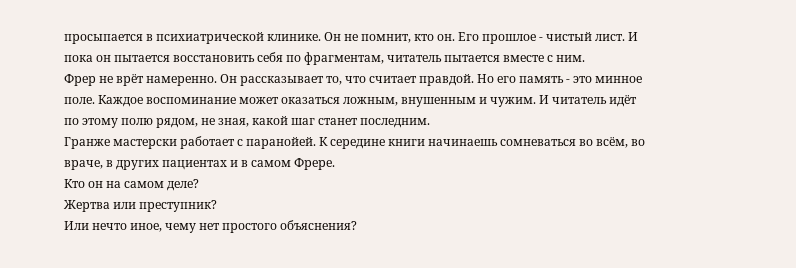просыпается в психиатрической клинике. Он не помнит, кто он. Его прошлое - чистый лист. И пока он пытается восстановить себя по фрагментам, читатель пытается вместе с ним.
Фрер не врёт намеренно. Он рассказывает то, что считает правдой. Но его память - это минное поле. Каждое воспоминание может оказаться ложным, внушенным и чужим. И читатель идёт по этому полю рядом, не зная, какой шаг станет последним.
Гранже мастерски работает с паранойей. К середине книги начинаешь сомневаться во всём, во враче, в других пациентах и в самом Фрере.
Кто он на самом деле?
Жертва или преступник?
Или нечто иное, чему нет простого объяснения?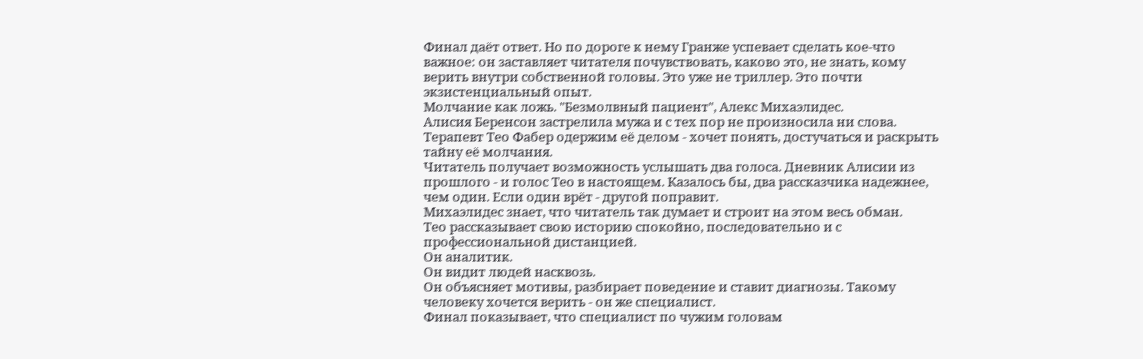Финал даёт ответ. Но по дороге к нему Гранже успевает сделать кое-что важное: он заставляет читателя почувствовать, каково это, не знать, кому верить внутри собственной головы. Это уже не триллер. Это почти экзистенциальный опыт.
Молчание как ложь. "Безмолвный пациент", Алекс Михаэлидес.
Алисия Беренсон застрелила мужа и с тех пор не произносила ни слова. Терапевт Тео Фабер одержим её делом - хочет понять, достучаться и раскрыть тайну её молчания.
Читатель получает возможность услышать два голоса. Дневник Алисии из прошлого - и голос Тео в настоящем. Казалось бы, два рассказчика надежнее, чем один. Если один врёт - другой поправит.
Михаэлидес знает, что читатель так думает и строит на этом весь обман.
Тео рассказывает свою историю спокойно, последовательно и с профессиональной дистанцией.
Он аналитик.
Он видит людей насквозь.
Он объясняет мотивы, разбирает поведение и ставит диагнозы. Такому человеку хочется верить - он же специалист.
Финал показывает, что специалист по чужим головам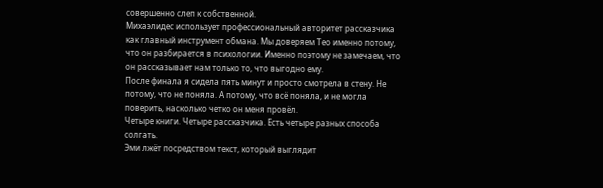совершенно слеп к собственной.
Михаэлидес использует профессиональный авторитет рассказчика как главный инструмент обмана. Мы доверяем Тео именно потому, что он разбирается в психологии. Именно поэтому не замечаем, что он рассказывает нам только то, что выгодно ему.
После финала я сидела пять минут и просто смотрела в стену. Не потому, что не поняла. А потому, что всё поняла, и не могла поверить, насколько четко он меня провёл.
Четыре книги. Четыре рассказчика. Есть четыре разных способа солгать.
Эми лжёт посредством текст, который выглядит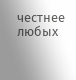честнее любых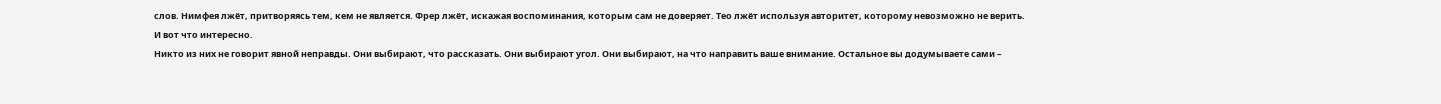слов. Нимфея лжёт, притворяясь тем, кем не является. Фрер лжёт, искажая воспоминания, которым сам не доверяет. Тео лжёт используя авторитет, которому невозможно не верить.
И вот что интересно.
Никто из них не говорит явной неправды. Они выбирают, что рассказать. Они выбирают угол. Они выбирают, на что направить ваше внимание. Остальное вы додумываете сами –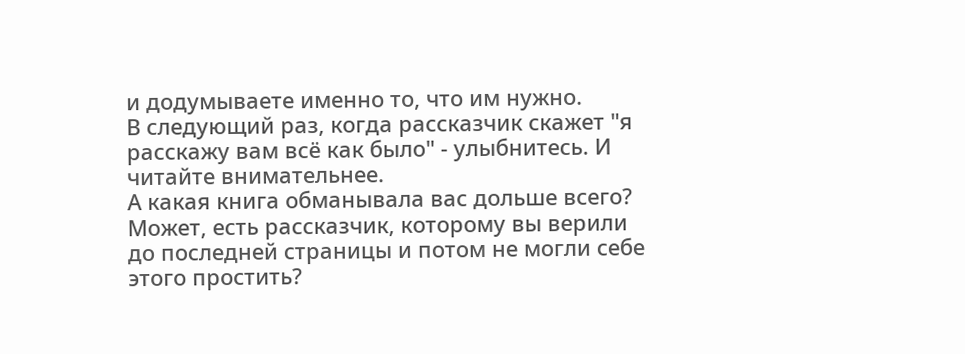и додумываете именно то, что им нужно.
В следующий раз, когда рассказчик скажет "я расскажу вам всё как было" - улыбнитесь. И читайте внимательнее.
А какая книга обманывала вас дольше всего? Может, есть рассказчик, которому вы верили до последней страницы и потом не могли себе этого простить?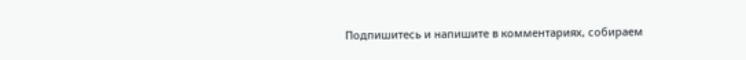Подпишитесь и напишите в комментариях, собираем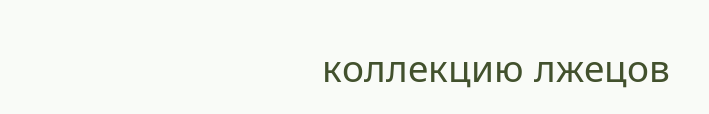коллекцию лжецов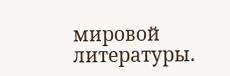мировой литературы.